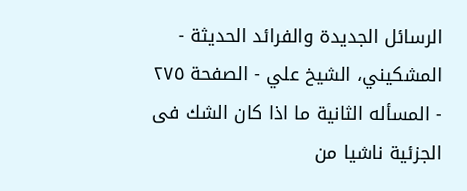الرسائل الجديدة والفرائد الحديثة - المشكيني، الشيخ علي - الصفحة ٢٧٥ - المسأله الثانية ما اذا كان الشك فى الجزئية ناشيا من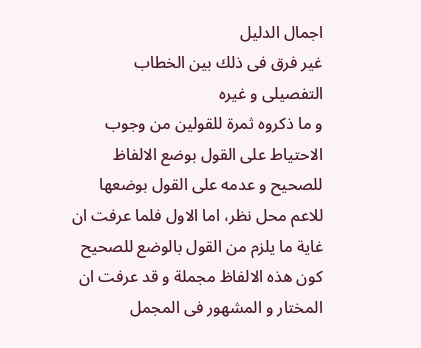اجمال الدليل
غير فرق فى ذلك بين الخطاب التفصيلى و غيره
و ما ذكروه ثمرة للقولين من وجوب الاحتياط على القول بوضع الالفاظ للصحيح و عدمه على القول بوضعها للاعم محل نظر، اما الاول فلما عرفت ان غاية ما يلزم من القول بالوضع للصحيح كون هذه الالفاظ مجملة و قد عرفت ان المختار و المشهور فى المجمل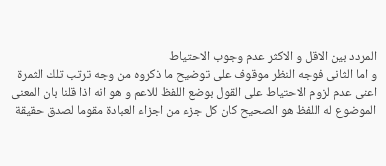المردد بين الاقل و الاكثر عدم وجوب الاحتياط
و اما الثانى فوجه النظر موقوف على توضيح ما ذكروه من وجه ترتب تلك الثمرة اعنى عدم لزوم الاحتياط على القول بوضع اللفظ للاعم و هو انه اذا قلنا بان المعنى الموضوع له اللفظ هو الصحيح كان كل جزء من اجزاء العبادة مقوما لصدق حقيقة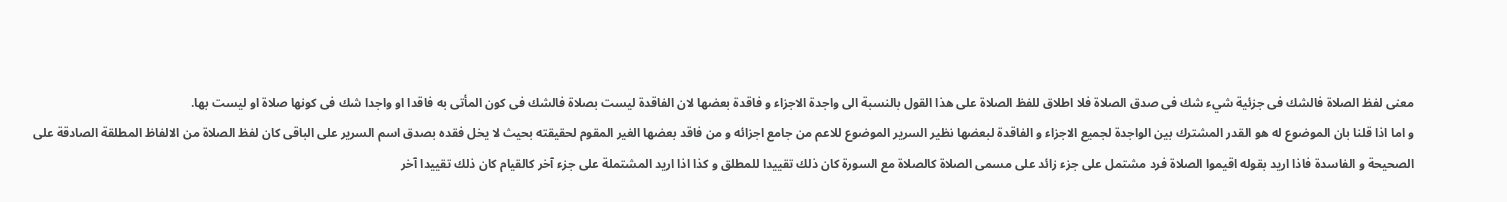معنى لفظ الصلاة فالشك فى جزئية شيء شك فى صدق الصلاة فلا اطلاق للفظ الصلاة على هذا القول بالنسبة الى واجدة الاجزاء و فاقدة بعضها لان الفاقدة ليست بصلاة فالشك فى كون المأتى به فاقدا او واجدا شك فى كونها صلاة او ليست بها.
و اما اذا قلنا بان الموضوع له هو القدر المشترك بين الواجدة لجميع الاجزاء و الفاقدة لبعضها نظير السرير الموضوع للاعم من جامع اجزائه و من فاقد بعضها الغير المقوم لحقيقته بحيث لا يخل فقده بصدق اسم السرير على الباقى كان لفظ الصلاة من الالفاظ المطلقة الصادقة على الصحيحة و الفاسدة فاذا اريد بقوله اقيموا الصلاة فرد مشتمل على جزء زائد على مسمى الصلاة كالصلاة مع السورة كان ذلك تقييدا للمطلق و كذا اذا اريد المشتملة على جزء آخر كالقيام كان ذلك تقييدا آخر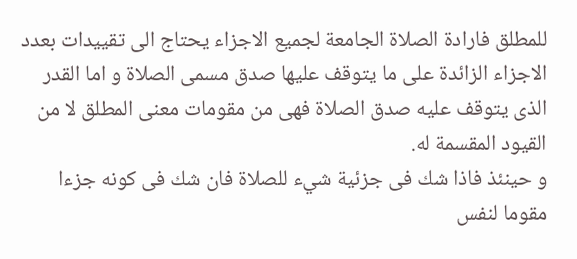للمطلق فارادة الصلاة الجامعة لجميع الاجزاء يحتاج الى تقييدات بعدد الاجزاء الزائدة على ما يتوقف عليها صدق مسمى الصلاة و اما القدر الذى يتوقف عليه صدق الصلاة فهى من مقومات معنى المطلق لا من القيود المقسمة له.
و حينئذ فاذا شك فى جزئية شيء للصلاة فان شك فى كونه جزءا مقوما لنفس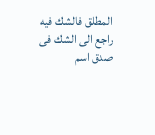المطلق فالشك فيه راجع الى الشك فى صدق اسم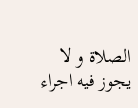الصلاة و لا يجوز فيه اجراء